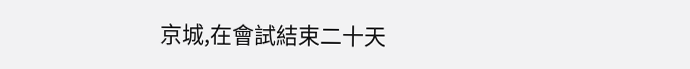京城,在會試結束二十天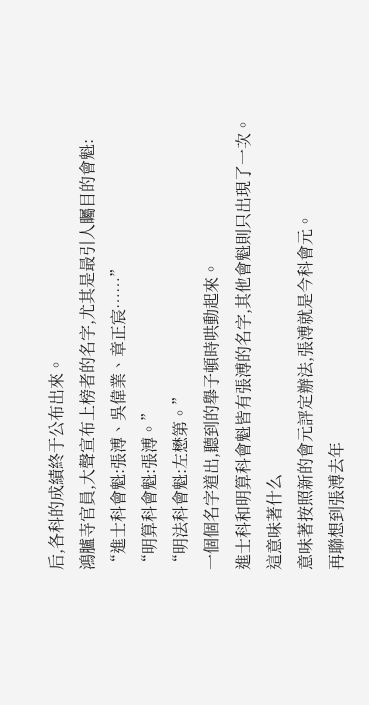后,各科的成績終于公布出來。
鴻臚寺官員,大聲宣布上榜者的名字,尤其是最引人矚目的會魁:
“進士科會魁:張溥、吳偉業、章正宸……”
“明算科會魁:張溥。”
“明法科會魁:左懋第。”
一個個名字道出,聽到的舉子頓時哄動起來。
進士科和明算科會魁皆有張溥的名字,其他會魁則只出現了一次。
這意味著什么
意味著按照新的會元評定辦法,張溥就是今科會元。
再聯想到張溥去年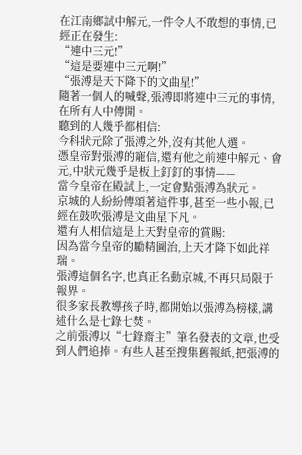在江南鄉試中解元,一件令人不敢想的事情,已經正在發生:
“連中三元!”
“這是要連中三元啊!”
“張溥是天下降下的文曲星!”
隨著一個人的喊聲,張溥即將連中三元的事情,在所有人中傳開。
聽到的人幾乎都相信:
今科狀元除了張溥之外,沒有其他人選。
憑皇帝對張溥的寵信,還有他之前連中解元、會元,中狀元幾乎是板上釘釘的事情——
當今皇帝在殿試上,一定會點張溥為狀元。
京城的人紛紛傳頌著這件事,甚至一些小報,已經在鼓吹張溥是文曲星下凡。
還有人相信這是上天對皇帝的賞賜:
因為當今皇帝的勵精圖治,上天才降下如此祥瑞。
張溥這個名字,也真正名動京城,不再只局限于報界。
很多家長教導孩子時,都開始以張溥為榜樣,講述什么是七錄七焚。
之前張溥以“七錄齋主”筆名發表的文章,也受到人們追捧。有些人甚至搜集舊報紙,把張溥的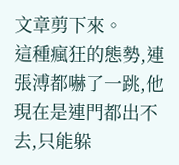文章剪下來。
這種瘋狂的態勢,連張溥都嚇了一跳,他現在是連門都出不去,只能躲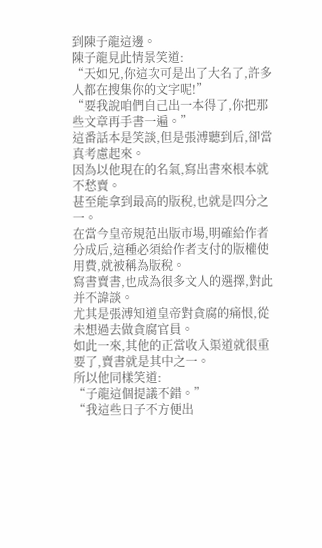到陳子龍這邊。
陳子龍見此情景笑道:
“天如兄,你這次可是出了大名了,許多人都在搜集你的文字呢!”
“要我說咱們自己出一本得了,你把那些文章再手書一遍。”
這番話本是笑談,但是張溥聽到后,卻當真考慮起來。
因為以他現在的名氣,寫出書來根本就不愁賣。
甚至能拿到最高的版稅,也就是四分之一。
在當今皇帝規范出版市場,明確給作者分成后,這種必須給作者支付的版權使用費,就被稱為版稅。
寫書賣書,也成為很多文人的選擇,對此并不諱談。
尤其是張溥知道皇帝對貪腐的痛恨,從未想過去做貪腐官員。
如此一來,其他的正當收入渠道就很重要了,賣書就是其中之一。
所以他同樣笑道:
“子龍這個提議不錯。”
“我這些日子不方便出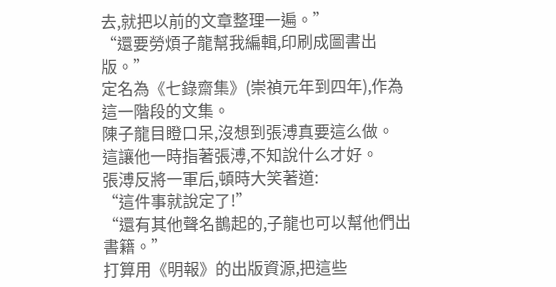去,就把以前的文章整理一遍。”
“還要勞煩子龍幫我編輯,印刷成圖書出版。”
定名為《七錄齋集》(崇禎元年到四年),作為這一階段的文集。
陳子龍目瞪口呆,沒想到張溥真要這么做。
這讓他一時指著張溥,不知說什么才好。
張溥反將一軍后,頓時大笑著道:
“這件事就說定了!”
“還有其他聲名鵲起的,子龍也可以幫他們出書籍。”
打算用《明報》的出版資源,把這些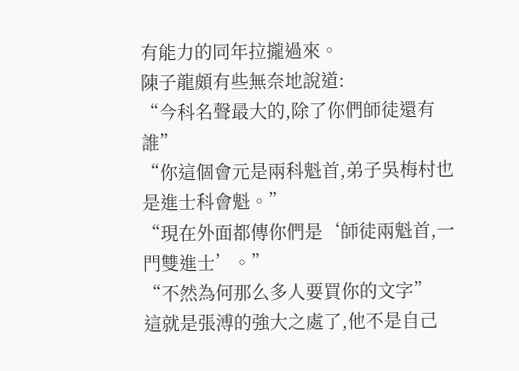有能力的同年拉攏過來。
陳子龍頗有些無奈地說道:
“今科名聲最大的,除了你們師徒還有誰”
“你這個會元是兩科魁首,弟子吳梅村也是進士科會魁。”
“現在外面都傳你們是‘師徒兩魁首,一門雙進士’。”
“不然為何那么多人要買你的文字”
這就是張溥的強大之處了,他不是自己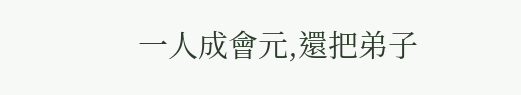一人成會元,還把弟子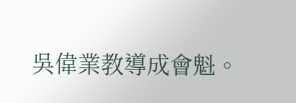吳偉業教導成會魁。